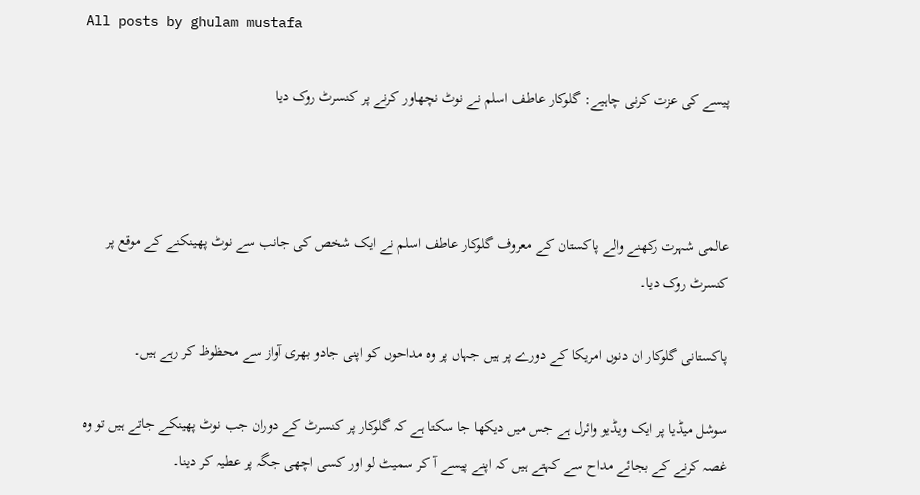All posts by ghulam mustafa

پیسے کی عزت کرنی چاہیے: گلوکار عاطف اسلم نے نوٹ نچھاور کرنے پر کنسرٹ روک دیا



عالمی شہرت رکھنے والے پاکستان کے معروف گلوکار عاطف اسلم نے ایک شخص کی جانب سے نوٹ پھینکنے کے موقع پر کنسرٹ روک دیا۔

پاکستانی گلوکار ان دنوں امریکا کے دورے پر ہیں جہاں پر وہ مداحوں کو اپنی جادو بھری آواز سے محظوظ کر رہے ہیں۔

سوشل میڈیا پر ایک ویڈیو وائرل ہے جس میں دیکھا جا سکتا ہے کہ گلوکار پر کنسرٹ کے دوران جب نوٹ پھینکے جاتے ہیں تو وہ غصہ کرنے کے بجائے مداح سے کہتے ہیں کہ اپنے پیسے آ کر سمیٹ لو اور کسی اچھی جگہ پر عطیہ کر دینا۔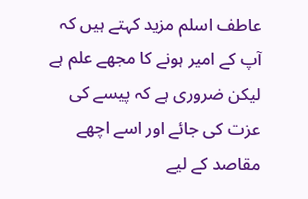عاطف اسلم مزید کہتے ہیں کہ آپ کے امیر ہونے کا مجھے علم ہے لیکن ضروری ہے کہ پیسے کی عزت کی جائے اور اسے اچھے مقاصد کے لیے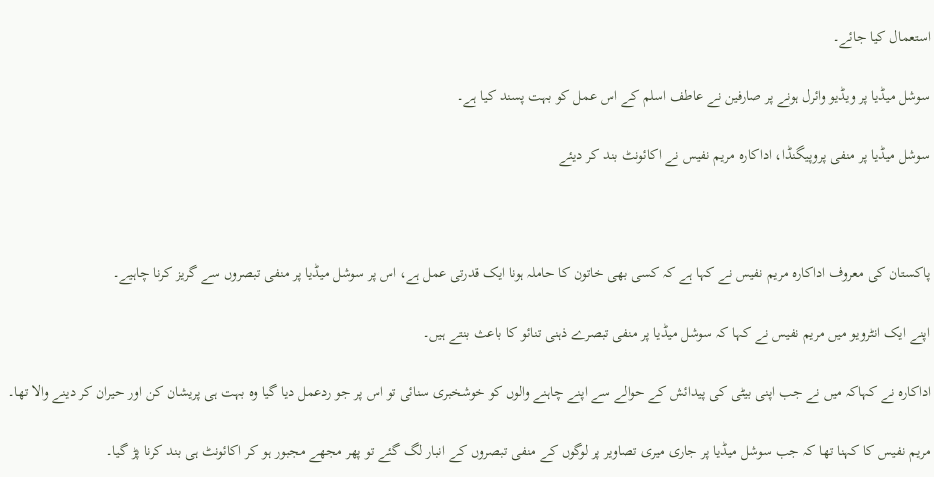استعمال کیا جائے۔

سوشل میڈیا پر ویڈیو وائرل ہونے پر صارفین نے عاطف اسلم کے اس عمل کو بہت پسند کیا ہے۔

سوشل میڈیا پر منفی پروپیگنڈا، اداکارہ مریم نفیس نے اکائونٹ بند کر دیئے



پاکستان کی معروف اداکارہ مریم نفیس نے کہا ہے کہ کسی بھی خاتون کا حاملہ ہونا ایک قدرتی عمل ہے، اس پر سوشل میڈیا پر منفی تبصروں سے گریز کرنا چاہیے۔

اپنے ایک انٹرویو میں مریم نفیس نے کہا کہ سوشل میڈیا پر منفی تبصرے ذہنی تنائو کا باعث بنتے ہیں۔

اداکارہ نے کہاکہ میں نے جب اپنی بیٹی کی پیدائش کے حوالے سے اپنے چاہنے والوں کو خوشخبری سنائی تو اس پر جو ردعمل دیا گیا وہ بہت ہی پریشان کن اور حیران کر دینے والا تھا۔

مریم نفیس کا کہنا تھا کہ جب سوشل میڈیا پر جاری میری تصاویر پر لوگوں کے منفی تبصروں کے انبار لگ گئے تو پھر مجھے مجبور ہو کر اکائونٹ ہی بند کرنا پڑ گیا۔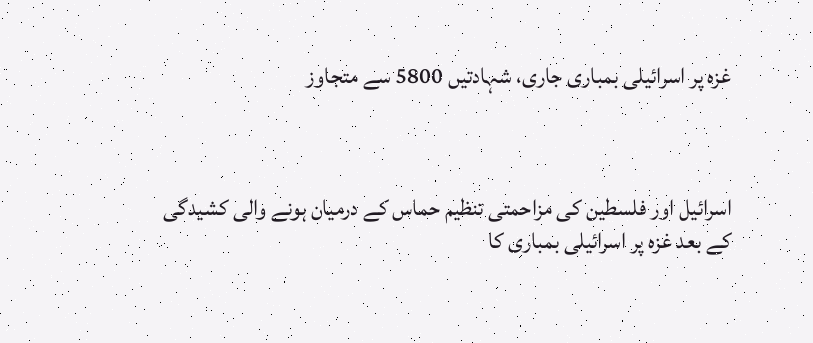غزہ پر اسرائیلی بمباری جاری، شہادتیں 5800 سے متجاوز



اسرائیل اور فلسطین کی مزاحمتی تنظیم حماس کے درمیان ہونے والی کشیدگی کے بعد غزہ پر اسرائیلی بمباری کا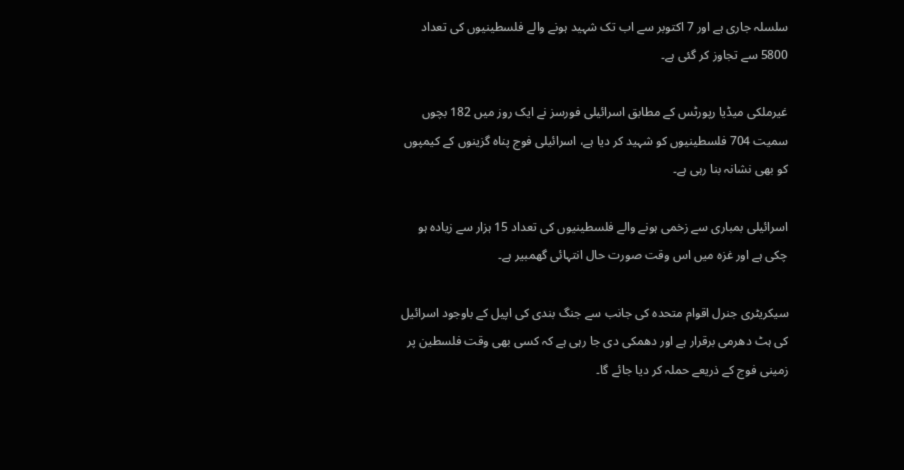سلسلہ جاری ہے اور 7 اکتوبر سے اب تک شہید ہونے والے فلسطینیوں کی تعداد 5800 سے تجاوز کر گئی ہے۔

غیرملکی میڈیا رپورٹس کے مطابق اسرائیلی فورسز نے ایک روز میں 182 بچوں سمیت 704 فلسطینیوں کو شہید کر دیا ہے، اسرائیلی فوج پناہ گزینوں کے کیمپوں کو بھی نشانہ بنا رہی ہے۔

اسرائیلی بمباری سے زخمی ہونے والے فلسطینیوں کی تعداد 15 ہزار سے زیادہ ہو چکی ہے اور غزہ میں اس وقت صورت حال انتہائی گھمبیر ہے۔

سیکریٹری جنرل اقوام متحدہ کی جانب سے جنگ بندی کی اپیل کے باوجود اسرائیل کی ہٹ دھرمی برقرار ہے اور دھمکی دی جا رہی ہے کہ کسی بھی وقت فلسطین پر زمینی فوج کے ذریعے حملہ کر دیا جائے گا۔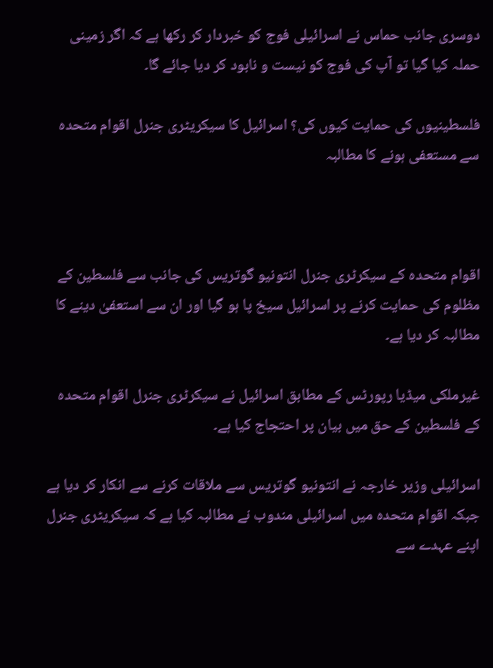دوسری جانب حماس نے اسرائیلی فوج کو خبردار کر رکھا ہے کہ اگر زمینی حملہ کیا گیا تو آپ کی فوج کو نیست و نابود کر دیا جائے گا۔

فلسطینیوں کی حمایت کیوں کی؟ اسرائیل کا سیکریٹری جنرل اقوام متحدہ سے مستعفی ہونے کا مطالبہ



اقوام متحدہ کے سیکرٹری جنرل انتونیو گوتریس کی جانب سے فلسطین کے مظلوم کی حمایت کرنے پر اسرائیل سیخ پا ہو گیا اور ان سے استعفیٰ دینے کا مطالبہ کر دیا ہے۔

غیرملکی میڈیا رپورٹس کے مطابق اسرائیل نے سیکرٹری جنرل اقوام متحدہ کے فلسطین کے حق میں بیان پر احتجاج کیا ہے۔

اسرائیلی وزیر خارجہ نے انتونیو گوتریس سے ملاقات کرنے سے انکار کر دیا ہے جبکہ اقوام متحدہ میں اسرائیلی مندوب نے مطالبہ کیا ہے کہ سیکریٹری جنرل اپنے عہدے سے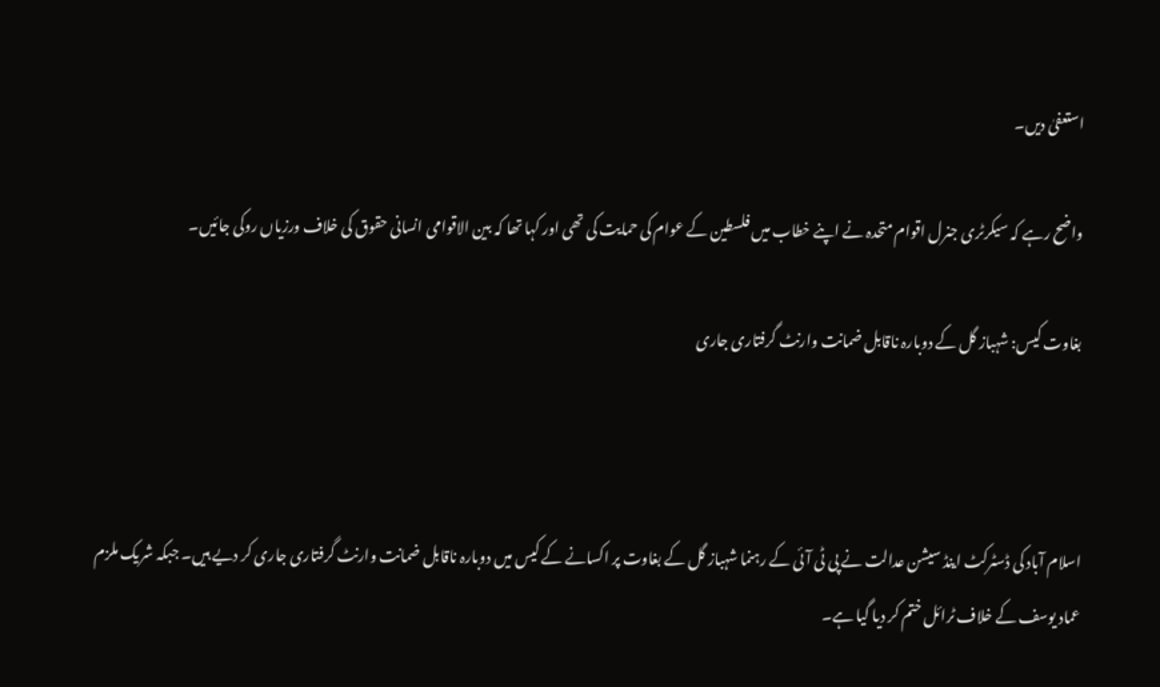استعفیٰ دیں۔

واضح رہے کہ سیکرٹری جنرل اقوام متحدہ نے اپنے خطاب میں فلسطین کے عوام کی حمایت کی تھی اور کہا تھا کہ بین الاقوامی انسانی حقوق کی خلاف ورزیاں روکی جائیں۔

بغاوت کیس: شہباز گل کے دوبارہ ناقابل ضمانت وارنٹ گرفتاری جاری



اسلام آباد کی ڈسٹرکٹ اینڈ سیشن عدالت نے پی ٹی آئی کے رہنما شہباز گل کے بغاوت پر اکسانے کے کیس میں دوبارہ ناقابل ضمانت وارنٹ گرفتاری جاری کر دیے ہیں۔ جبکہ شریک ملزم عماد یوسف کے خلاف ٹرائل ختم کر دیا گیا ہے۔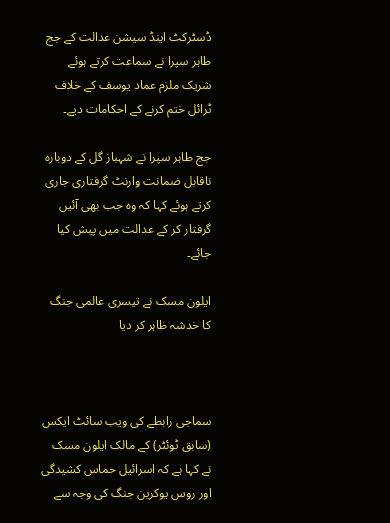ڈسٹرکٹ اینڈ سیشن عدالت کے جج طاہر سپرا نے سماعت کرتے ہوئے شریک ملزم عماد یوسف کے خلاف ٹرائل ختم کرنے کے احکامات دیے۔

جج طاہر سپرا نے شہباز گل کے دوبارہ ناقابل ضمانت وارنٹ گرفتاری جاری کرتے ہوئے کہا کہ وہ جب بھی آئیں گرفتار کر کے عدالت میں پیش کیا جائے۔

ایلون مسک نے تیسری عالمی جنگ کا خدشہ ظاہر کر دیا



سماجی رابطے کی ویب سائٹ ایکس (سابق ٹوئٹر) کے مالک ایلون مسک نے کہا ہے کہ اسرائیل حماس کشیدگی اور روس یوکرین جنگ کی وجہ سے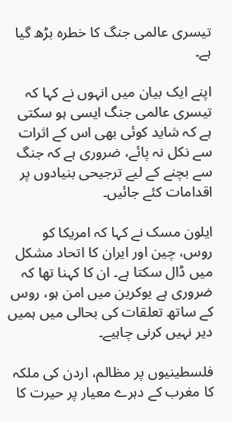تیسری عالمی جنگ کا خطرہ بڑھ گیا ہے۔

اپنے ایک بیان میں انہوں نے کہا کہ تیسری عالمی جنگ ایسی ہو سکتی ہے کہ شاید کوئی بھی اس کے اثرات سے نکل نہ پائے، ضروری ہے کہ جنگ سے بچنے کے لیے ترجیحی بنیادوں پر اقدامات کئے جائیں۔

ایلون مسک نے کہا کہ امریکا کو روس، چین اور ایران کا اتحاد مشکل میں ڈال سکتا ہے۔ ان کا کہنا تھا کہ ضروری ہے یوکرین میں امن ہو، روس کے ساتھ تعلقات کی بحالی میں ہمیں دیر نہیں کرنی چاہیے۔

فلسطینیوں پر مظالم، اردن کی ملکہ کا مغرب کے دہرے معیار پر حیرت کا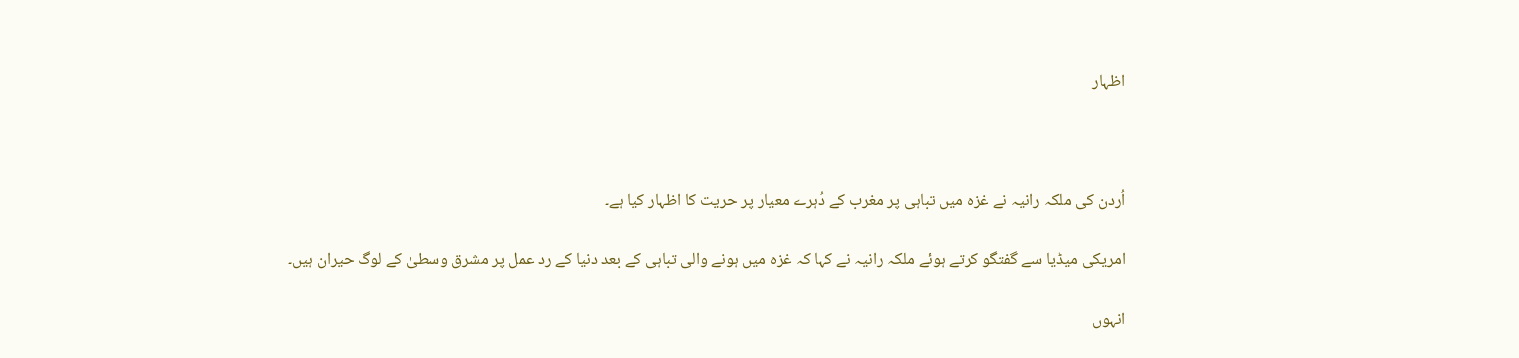اظہار



اُردن کی ملکہ رانیہ نے غزہ میں تباہی پر مغرب کے دُہرے معیار پر حریت کا اظہار کیا ہے۔

امریکی میڈیا سے گفتگو کرتے ہوئے ملکہ رانیہ نے کہا کہ غزہ میں ہونے والی تباہی کے بعد دنیا کے رد عمل پر مشرق وسطیٰ کے لوگ حیران ہیں۔

انہوں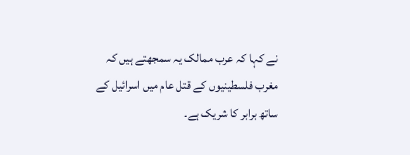نے کہا کہ عرب ممالک یہ سمجھتے ہیں کہ مغرب فلسطینیوں کے قتل عام میں اسرائیل کے ساتھ برابر کا شریک ہے۔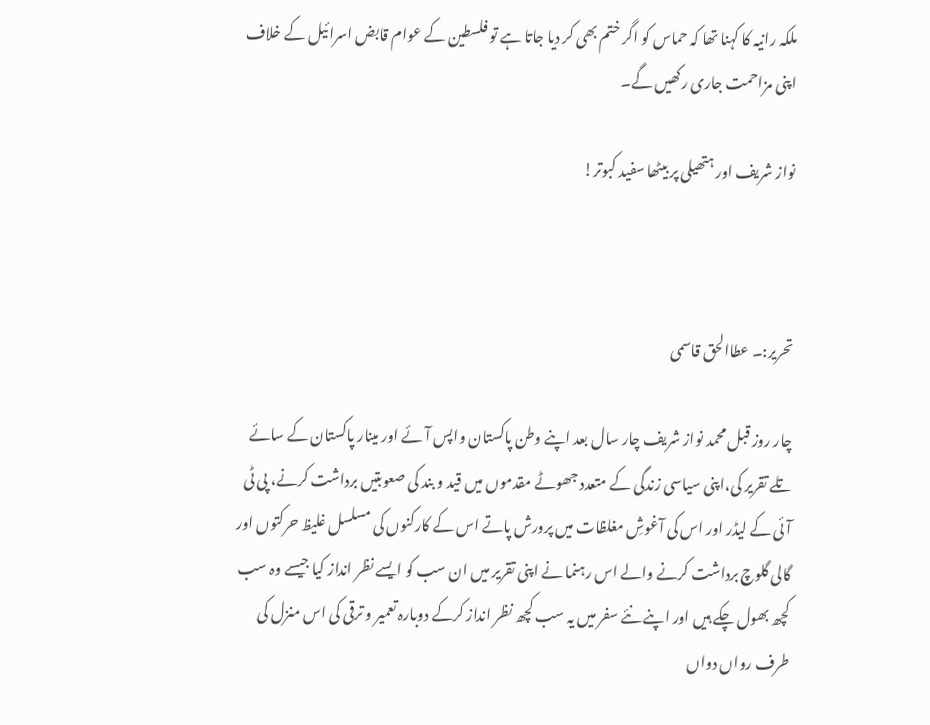ملکہ رانیہ کا کہنا تھا کہ حماس کو اگر ختم بھی کر دیا جاتا ہے تو فلسطین کے عوام قابض اسرائیل کے خلاف اپنی مزاحمت جاری رکھیں گے۔

نواز شریف اور ہتھیلی پر بیٹھا سفید کبوتر!



تحریر:۔ عطاالحق قاسمی

چار روز قبل محمد نواز شریف چار سال بعد اپنے وطن پاکستان واپس آئے اور مینار پاکستان کے سائے تلے تقریر کی،اپنی سیاسی زندگی کے متعدد جھوٹے مقدموں میں قید و بند کی صعوبتیں برداشت کرنے، پی ٹی آئی کے لیڈر اور اس کی آغوشِ مغلظات میں پرورش پاتے اس کے کارکنوں کی مسلسل غلیظ حرکتوں اور گالی گلوچ برداشت کرنے والے اس رہنما نے اپنی تقریر میں ان سب کو ایسے نظر انداز کیا جیسے وہ سب کچھ بھول چکے ہیں اور اپنے نئے سفر میں یہ سب کچھ نظر انداز کرکے دوبارہ تعمیر و ترقی کی اس منزل کی طرف رواں دواں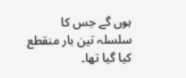ہوں گے جس کا سلسلہ تین بار منقطع کیا گیا تھا۔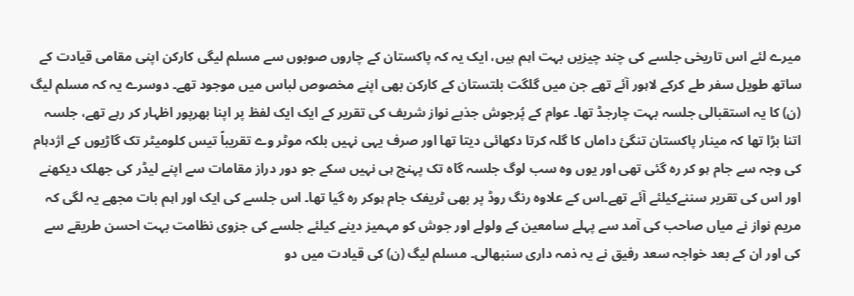میرے لئے اس تاریخی جلسے کی چند چیزیں بہت اہم ہیں، ایک یہ کہ پاکستان کے چاروں صوبوں سے مسلم لیگی کارکن اپنی مقامی قیادت کے ساتھ طویل سفر طے کرکے لاہور آئے تھے جن میں گلگت بلتستان کے کارکن بھی اپنے مخصوص لباس میں موجود تھے۔ دوسرے یہ کہ مسلم لیگ (ن) کا یہ استقبالی جلسہ بہت چارجڈ تھا۔ عوام کے پُرجوش جذبے نواز شریف کی تقریر کے ایک ایک لفظ پر اپنا بھرپور اظہار کر رہے تھے، جلسہ اتنا بڑا تھا کہ مینار پاکستان تنگیٔ داماں کا گلہ کرتا دکھائی دیتا تھا اور صرف یہی نہیں بلکہ موٹر وے تقریباً تیس کلومیٹر تک گاڑیوں کے اژدہام کی وجہ سے جام ہو کر رہ گئی تھی اور یوں وہ سب لوگ جلسہ گاہ تک پہنچ ہی نہیں سکے جو دور دراز مقامات سے اپنے لیڈر کی جھلک دیکھنے اور اس کی تقریر سننےکیلئے آئے تھے۔اس کے علاوہ رنگ روڈ پر بھی ٹریفک جام ہوکر رہ گیا تھا۔ اس جلسے کی ایک اور اہم بات مجھے یہ لگی کہ مریم نواز نے میاں صاحب کی آمد سے پہلے سامعین کے ولولے اور جوش کو مہمیز دینے کیلئے جلسے کی جزوی نظامت بہت احسن طریقے سے کی اور ان کے بعد خواجہ سعد رفیق نے یہ ذمہ داری سنبھالی۔ مسلم لیگ (ن) کی قیادت میں دو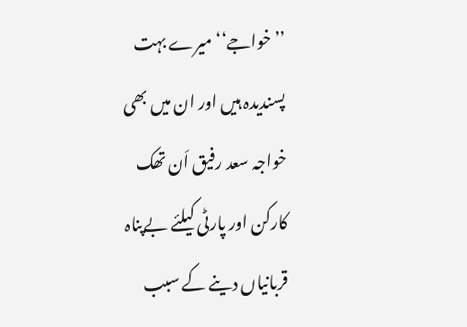’’خواجے‘‘ میرے بہت پسندیدہ ہیں اور ان میں بھی خواجہ سعد رفیق اَن تھک کارکن اور پارٹی کیلئے بےپناہ قربانیاں دینے کے سبب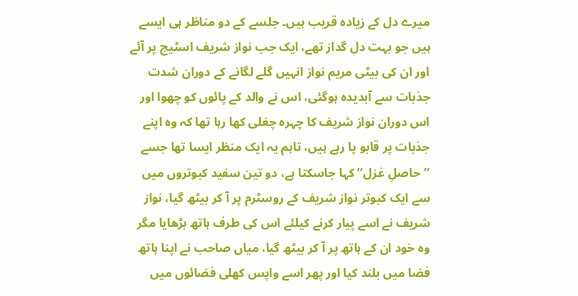میرے دل کے زیادہ قریب ہیں۔ جلسے کے دو مناظر ہی ایسے ہیں جو بہت دل گداز تھے، ایک جب نواز شریف اسٹیج پر آئے اور ان کی بیٹی مریم نواز انہیں گلے لگانے کے دوران شدت جذبات سے آبدیدہ ہوگئی، اس نے والد کے پائوں کو چھوا اور اس دوران نواز شریف کا چہرہ چغلی کھا رہا تھا کہ وہ اپنے جذبات پر قابو پا رہے ہیں، تاہم یہ ایک منظر ایسا تھا جسے ’’حاصلِ غزل‘‘ کہا جاسکتا ہے، دو تین سفید کبوتروں میں سے ایک کبوتر نواز شریف کے روسٹرم پر آ کر بیٹھ گیا، نواز شریف نے اسے پیار کرنے کیلئے اس کی طرف ہاتھ بڑھایا مگر وہ خود ان کے ہاتھ پر آ کر بیٹھ گیا، میاں صاحب نے اپنا ہاتھ فضا میں بلند کیا اور پھر اسے واپس کھلی فضائوں میں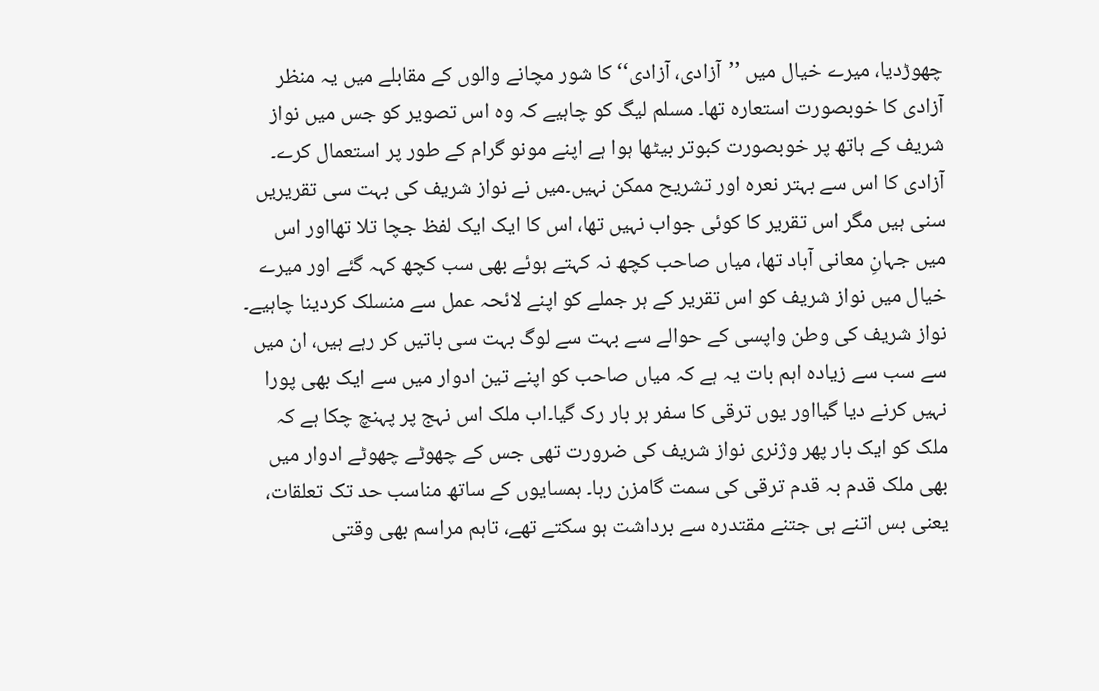چھوڑدیا، میرے خیال میں ’’آزادی، آزادی‘‘ کا شور مچانے والوں کے مقابلے میں یہ منظر آزادی کا خوبصورت استعارہ تھا۔ مسلم لیگ کو چاہیے کہ وہ اس تصویر کو جس میں نواز شریف کے ہاتھ پر خوبصورت کبوتر بیٹھا ہوا ہے اپنے مونو گرام کے طور پر استعمال کرے۔ آزادی کا اس سے بہتر نعرہ اور تشریح ممکن نہیں۔میں نے نواز شریف کی بہت سی تقریریں سنی ہیں مگر اس تقریر کا کوئی جواب نہیں تھا، اس کا ایک ایک لفظ جچا تلا تھااور اس میں جہانِ معانی آباد تھا، میاں صاحب کچھ نہ کہتے ہوئے بھی سب کچھ کہہ گئے اور میرے خیال میں نواز شریف کو اس تقریر کے ہر جملے کو اپنے لائحہ عمل سے منسلک کردینا چاہیے۔ نواز شریف کی وطن واپسی کے حوالے سے بہت سے لوگ بہت سی باتیں کر رہے ہیں، ان میں سے سب سے زیادہ اہم بات یہ ہے کہ میاں صاحب کو اپنے تین ادوار میں سے ایک بھی پورا نہیں کرنے دیا گیااور یوں ترقی کا سفر ہر بار رک گیا۔اب ملک اس نہج پر پہنچ چکا ہے کہ ملک کو ایک بار پھر وژنری نواز شریف کی ضرورت تھی جس کے چھوٹے چھوٹے ادوار میں بھی ملک قدم بہ قدم ترقی کی سمت گامزن رہا۔ ہمسایوں کے ساتھ مناسب حد تک تعلقات، یعنی بس اتنے ہی جتنے مقتدرہ سے برداشت ہو سکتے تھے، تاہم مراسم بھی وقتی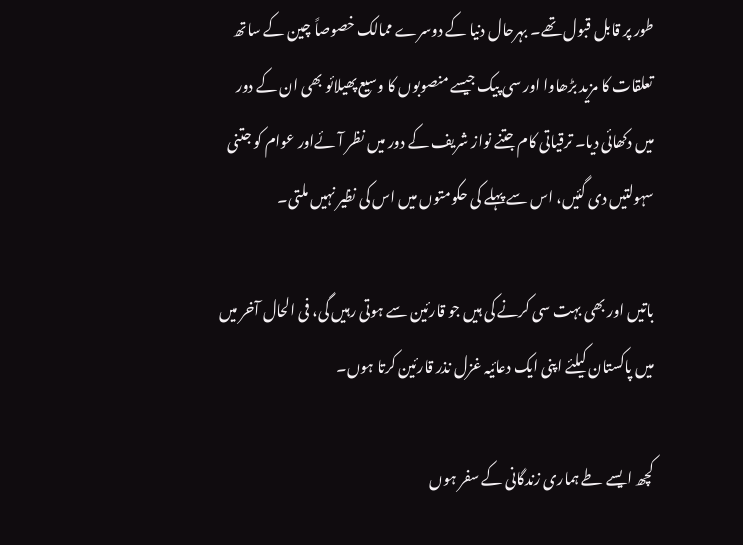طور پر قابل قبول تھے۔ بہرحال دنیا کے دوسرے ممالک خصوصاً چین کے ساتھ تعلقات کا مزید بڑھاوا اور سی پیک جیسے منصوبوں کا وسیع پھیلائو بھی ان کے دور میں دکھائی دیا۔ ترقیاتی کام جتنے نواز شریف کے دور میں نظر آئےاور عوام کو جتنی سہولتیں دی گئیں، اس سے پہلے کی حکومتوں میں اس کی نظیر نہیں ملتی۔

باتیں اور بھی بہت سی کرنے کی ہیں جو قارئین سے ہوتی رہیں گی، فی الحال آخر میں میں پاکستان کیلئے اپنی ایک دعائیہ غزل نذر قارئین کرتا ہوں۔

کچھ ایسے طے ہماری زندگانی کے سفر ہوں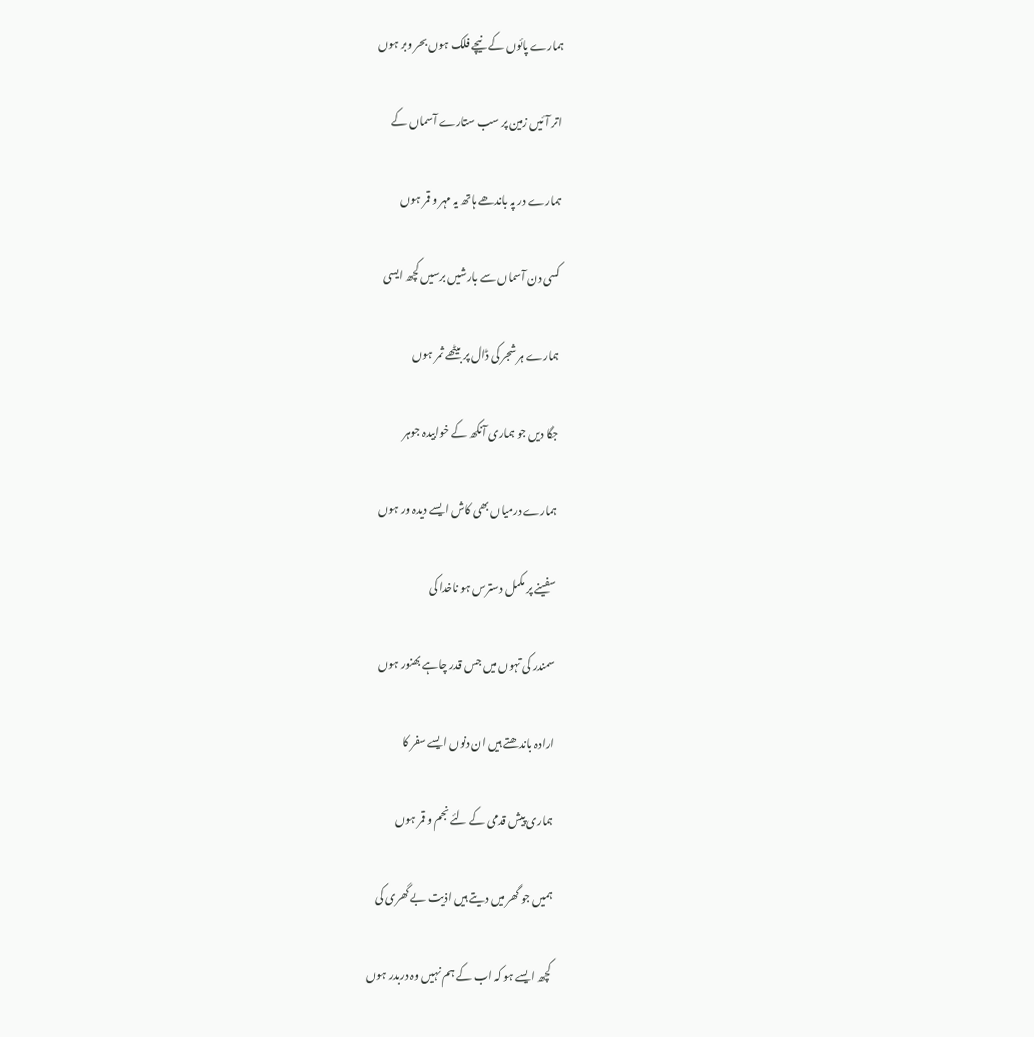ہمارے پائوں کے نیچے فلک ہوں بحر وبر ہوں

اتر آئیں زمین پر سب ستارے آسماں کے

ہمارے در پہ باندھے ہاتھ یہ مہر و قمر ہوں

کسی دن آسماں سے بارشیں برسیں کچھ ایسی

ہمارے ہر شجر کی ڈال پر بیٹھے ثمر ہوں

جگا دیں جو ہماری آنکھ کے خوابیدہ جوہر

ہمارے درمیاں بھی کاش ایسے دیدہ ور ہوں

سفینے پر مکمل دسترس ہو ناخدا کی

سمندر کی تہوں میں جس قدر چاہے بھنور ہوں

ارادہ باندھتے ہیں ان دنوں ایسے سفر کا

ہماری پیش قدمی کے لئے نجم و قمر ہوں

ہمیں جو گھر میں دیتے ہیں اذیت بے گھری کی

کچھ ایسے ہو کہ اب کے ہم نہیں وہ دربدر ہوں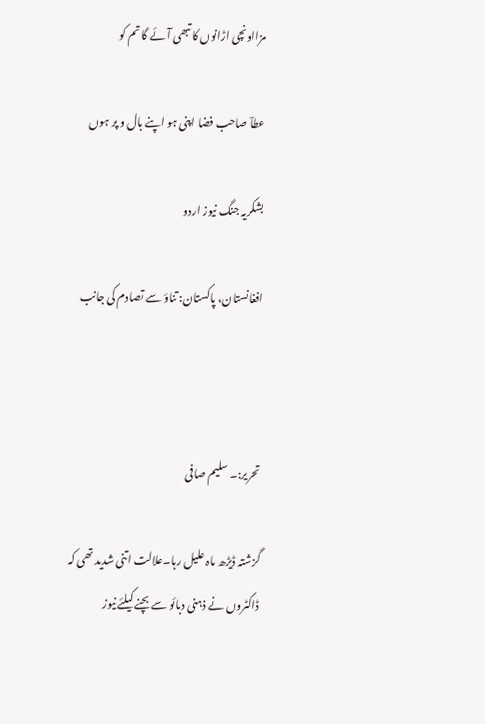مزااونچی اڑانوں کا تبھی آئے گا تم کو

عطاؔ صاحب فضا اپنی ہو اپنے بال و پر ہوں

بشکریہ جنگ نیوز اردو

افغانستان، پاکستان: تناؤ سے تصادم کی جانب



تحریر:۔ سلیم صافی

گزشتہ ڈیڑھ ماہ علیل رہا۔علالت اتنی شدید تھی کہ ڈاکٹروں نے ذہنی دبائو سے بچنے کیلئےنیوز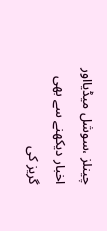چینلز ،سوشل میڈیااور اخبار دیکھنے سے بھی گریز کی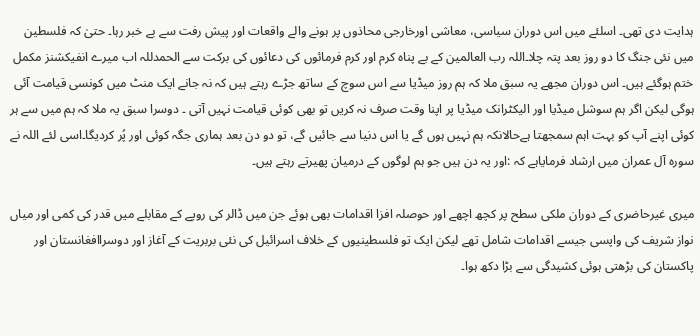ہدایت دی تھی۔ اسلئے میں اس دوران سیاسی، معاشی اورخارجی محاذوں پر ہونے والے واقعات اور پیش رفت سے بے خبر رہا۔ حتیٰ کہ فلسطین میں نئی جنگ کا دو روز بعد پتہ چلا۔اللہ رب العالمین کے بے پناہ کرم اور کرم فرمائوں کی دعائوں کی برکت سے الحمدللہ اب میرے انفیکشنز مکمل ختم ہوگئے ہیں۔ اس دوران مجھے یہ سبق ملا کہ ہم روز میڈیا سے اس سوچ کے ساتھ جڑے رہتے ہیں کہ نہ جانے ایک منٹ میں کونسی قیامت آئی ہوگی لیکن اگر ہم سوشل میڈیا اور الیکٹرانک میڈیا پر اپنا وقت صرف نہ کریں تو بھی کوئی قیامت نہیں آتی ۔ دوسرا سبق یہ ملا کہ ہم میں سے ہر کوئی اپنے آپ کو بہت اہم سمجھتا ہےحالانکہ ہم نہیں ہوں گے یا اس دنیا سے جائیں گے، تو دو دن بعد ہماری جگہ کوئی اور پُر کردیگا۔اسی لئے اللہ نے سورہ آل عمران میں ارشاد فرمایاہے کہ :اور یہ دن ہیں جو ہم لوگوں کے درمیان پھیرتے رہتے ہیں۔

میری غیرحاضری کے دوران ملکی سطح پر کچھ اچھے اور حوصلہ افزا اقدامات بھی ہوئے جن میں ڈالر کی روپے کے مقابلے میں قدر کی کمی اور میاں نواز شریف کی واپسی جیسے اقدامات شامل تھے لیکن ایک تو فلسطینیوں کے خلاف اسرائیل کی نئی بربریت کے آغاز اور دوسراافغانستان اور پاکستان کی بڑھتی ہوئی کشیدگی سے بڑا دکھ ہوا۔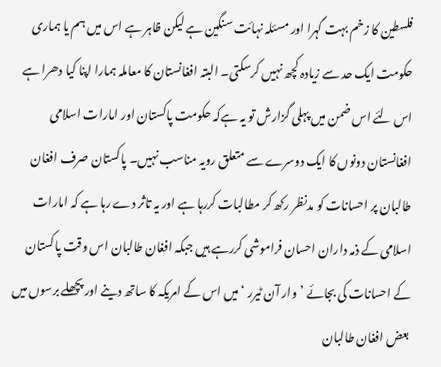فلسطین کا زخم بہت گہرا اور مسئلہ نہائت سنگین ہے لیکن ظاہر ہے اس میں ہم یا ہماری حکومت ایک حد سے زیادہ کچھ نہیں کرسکتی۔ البتہ افغانستان کا معاملہ ہمارا اپنا کیا دھرا ہے اس لئے اس ضمن میں پہلی گزارش تو یہ ہےکہ حکومت پاکستان اور امارات اسلامی افغانستان دونوں کا ایک دوسرے سے متعلق رویہ مناسب نہیں۔ پاکستان صرف افغان طالبان پر احسانات کو مدنظر رکھ کر مطالبات کررہا ہے اور یہ تاثر دے رہا ہے کہ امارات اسلامی کے ذمہ داران احسان فراموشی کررہے ہیں جبکہ افغان طالبان اس وقت پاکستان کے احسانات کی بجائے ’وار آن ٹیرر ‘میں اس کے امریکہ کا ساتھ دینے اور پچھلے برسوں میں بعض افغان طالبان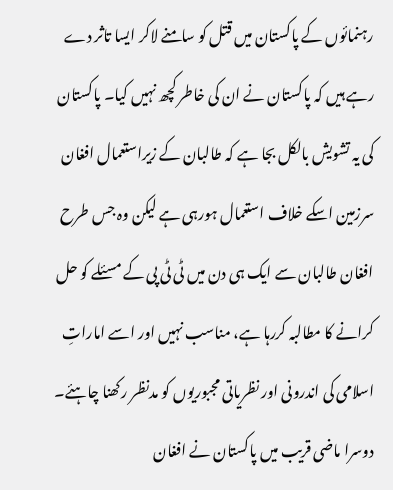رہنمائوں کے پاکستان میں قتل کو سامنے لاکر ایسا تاثر دے رہے ہیں کہ پاکستان نے ان کی خاطر کچھ نہیں کیا۔ پاکستان کی یہ تشویش بالکل بجا ہے کہ طالبان کے زیراستعمال افغان سرزمین اسکے خلاف استعمال ہورہی ہے لیکن وہ جس طرح افغان طالبان سے ایک ہی دن میں ٹی ٹی پی کے مسئلے کو حل کرانے کا مطالبہ کررہا ہے، مناسب نہیں اور اسے اماراتِ اسلامی کی اندرونی اور نظریاتی مجبوریوں کو مدنظر رکھنا چاہئے۔ دوسرا ماضی قریب میں پاکستان نے افغان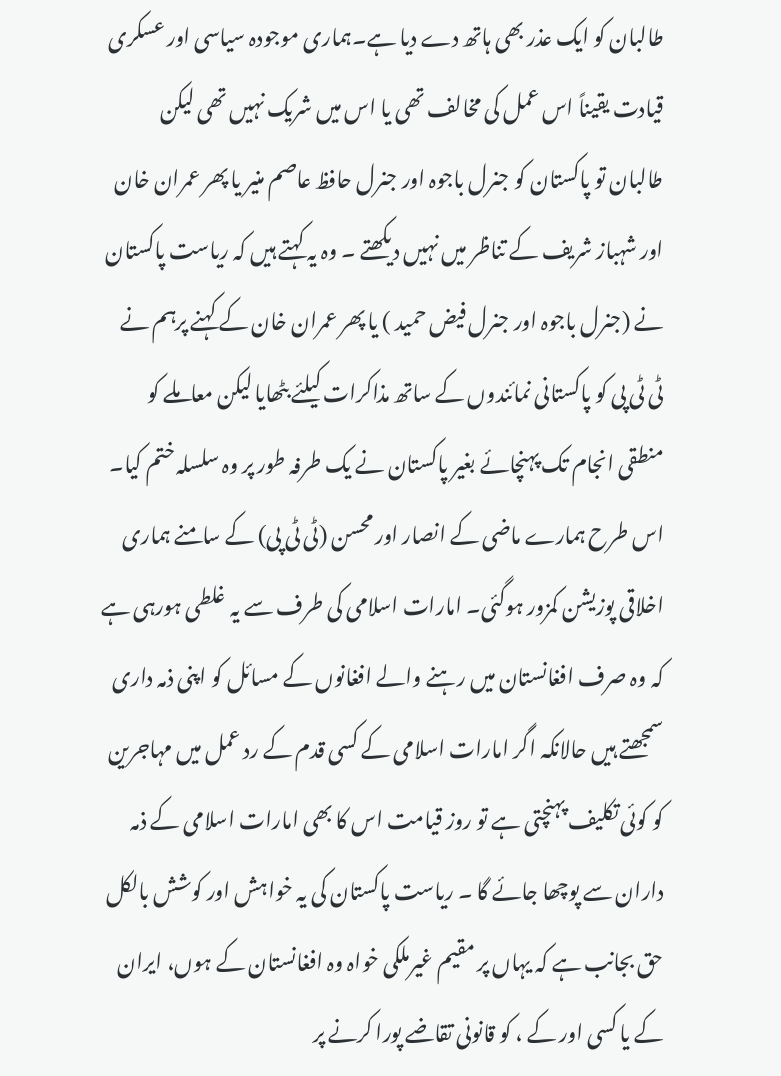طالبان کو ایک عذر بھی ہاتھ دے دیا ہے۔ہماری موجودہ سیاسی اور عسکری قیادت یقیناً اس عمل کی مخالف تھی یا اس میں شریک نہیں تھی لیکن طالبان تو پاکستان کو جنرل باجوہ اور جنرل حافظ عاصم منیر یا پھر عمران خان اور شہباز شریف کے تناظر میں نہیں دیکھتے ۔ وہ یہ کہتے ہیں کہ ریاست پاکستان نے (جنرل باجوہ اور جنرل فیض حمید ) یا پھر عمران خان کے کہنے پرہم نے ٹی ٹی پی کو پاکستانی نمائندوں کے ساتھ مذاکرات کیلئے بٹھایا لیکن معاملے کو منطقی انجام تک پہنچائے بغیر پاکستان نے یک طرفہ طور پر وہ سلسلہ ختم کیا۔ اس طرح ہمارے ماضی کے انصار اور محسن (ٹی ٹی پی) کے سامنے ہماری اخلاقی پوزیشن کمزور ہوگئی۔ امارات اسلامی کی طرف سے یہ غلطی ہورہی ہے کہ وہ صرف افغانستان میں رہنے والے افغانوں کے مسائل کو اپنی ذمہ داری سمجھتے ہیں حالانکہ اگر امارات اسلامی کے کسی قدم کے رد عمل میں مہاجرین کو کوئی تکلیف پہنچتی ہے تو روز قیامت اس کا بھی امارات اسلامی کے ذمہ داران سے پوچھا جائے گا ۔ ریاست پاکستان کی یہ خواہش اور کوشش بالکل حق بجانب ہے کہ یہاں پر مقیم غیرملکی خواہ وہ افغانستان کے ہوں، ایران کے یا کسی اور کے ، کو قانونی تقاضے پورا کرنے پر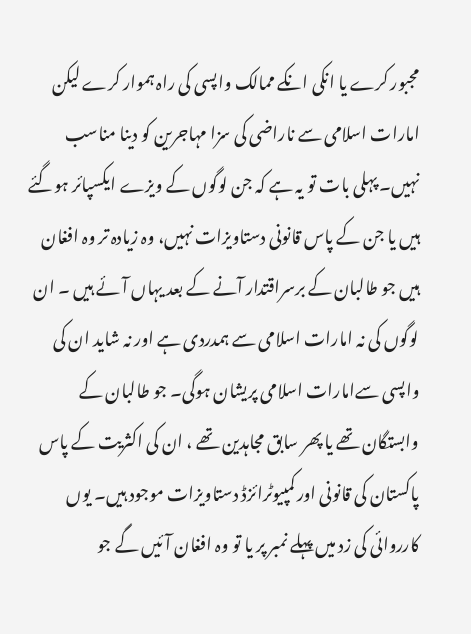مجبور کرے یا انکی انکے ممالک واپسی کی راہ ہموار کرے لیکن امارات اسلامی سے ناراضی کی سزا مہاجرین کو دینا مناسب نہیں۔ پہلی بات تو یہ ہے کہ جن لوگوں کے ویزے ایکسپائر ہوگئے ہیں یا جن کے پاس قانونی دستاویزات نہیں، وہ زیادہ تر وہ افغان ہیں جو طالبان کے برسراقتدار آنے کے بعد یہاں آئے ہیں ۔ ان لوگوں کی نہ امارات اسلامی سے ہمدردی ہے اور نہ شاید ان کی واپسی سےامارات اسلامی پریشان ہوگی۔ جو طالبان کے وابستگان تھے یا پھر سابق مجاہدین تھے ، ان کی اکثریت کے پاس پاکستان کی قانونی اور کمپیوٹرائزڈ دستاویزات موجود ہیں۔ یوں کارروائی کی زد میں پہلے نمبر پر یا تو وہ افغان آئیں گے جو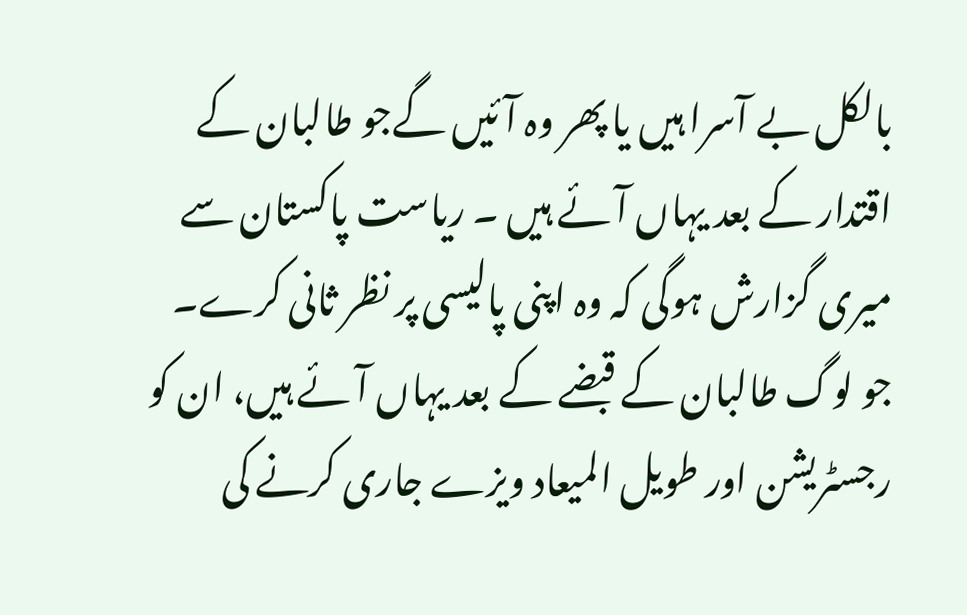بالکل بے آسرا ہیں یا پھر وہ آئیں گےجو طالبان کے اقتدار کے بعد یہاں آئے ہیں ۔ ریاست پاکستان سے میری گزارش ہوگی کہ وہ اپنی پالیسی پر نظر ثانی کرے۔ جو لوگ طالبان کے قبضے کے بعد یہاں آئے ہیں، ان کو رجسٹریشن اور طویل المیعاد ویزے جاری کرنے کی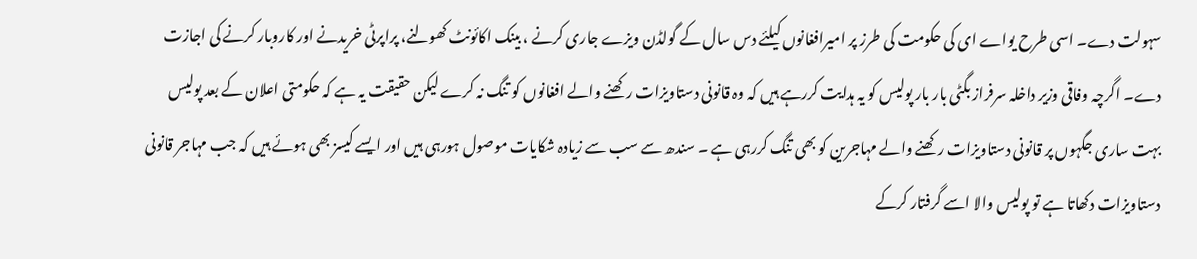سہولت دے۔ اسی طرح یواے ای کی حکومت کی طرز پر امیرافغانوں کیلئے دس سال کے گولڈن ویزے جاری کرنے ، بینک اکائونٹ کھولنے، پراپرٹی خریدنے اور کاروبار کرنے کی اجازت دے۔ اگرچہ وفاقی وزیر داخلہ سرفراز بگٹی بار بار پولیس کو یہ ہدایت کررہے ہیں کہ وہ قانونی دستاویزات رکھنے والے افغانوں کو تنگ نہ کرے لیکن حقیقت یہ ہے کہ حکومتی اعلان کے بعد پولیس بہت ساری جگہوں پر قانونی دستاویزات رکھنے والے مہاجرین کو بھی تنگ کررہی ہے ۔ سندھ سے سب سے زیادہ شکایات موصول ہورہی ہیں اور ایسے کیسز بھی ہوئے ہیں کہ جب مہاجر قانونی دستاویزات دکھاتا ہے تو پولیس والا اسے گرفتار کرکے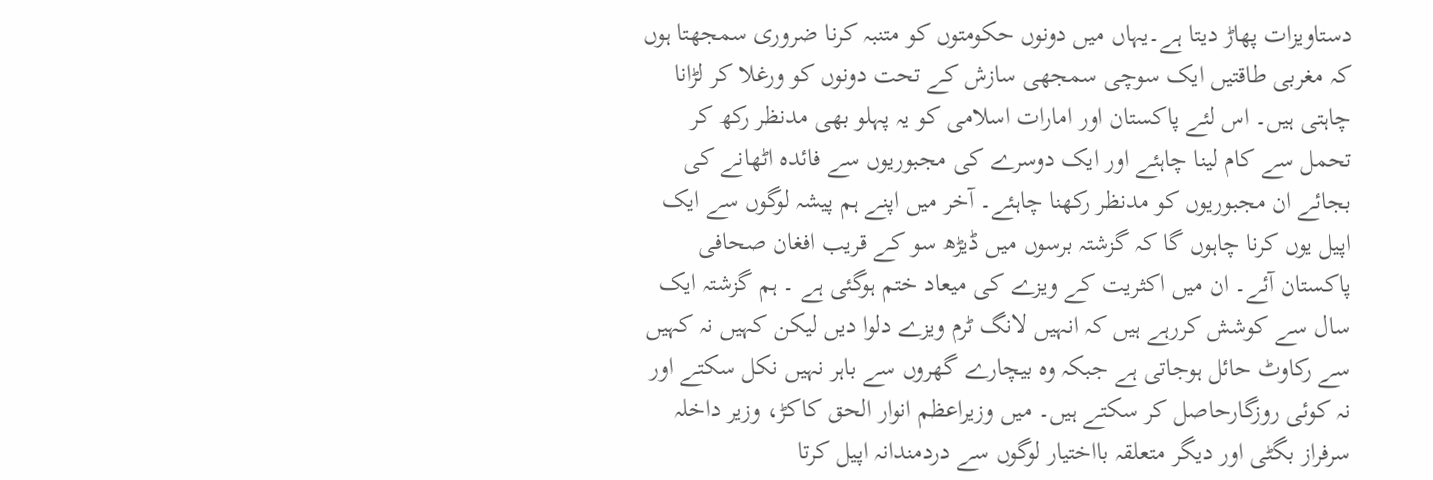دستاویزات پھاڑ دیتا ہے۔یہاں میں دونوں حکومتوں کو متنبہ کرنا ضروری سمجھتا ہوں کہ مغربی طاقتیں ایک سوچی سمجھی سازش کے تحت دونوں کو ورغلا کر لڑانا چاہتی ہیں۔ اس لئے پاکستان اور امارات اسلامی کو یہ پہلو بھی مدنظر رکھ کر تحمل سے کام لینا چاہئے اور ایک دوسرے کی مجبوریوں سے فائدہ اٹھانے کی بجائے ان مجبوریوں کو مدنظر رکھنا چاہئے۔ آخر میں اپنے ہم پیشہ لوگوں سے ایک اپیل یوں کرنا چاہوں گا کہ گزشتہ برسوں میں ڈیڑھ سو کے قریب افغان صحافی پاکستان آئے۔ ان میں اکثریت کے ویزے کی میعاد ختم ہوگئی ہے ۔ ہم گزشتہ ایک سال سے کوشش کررہے ہیں کہ انہیں لانگ ٹرم ویزے دلوا دیں لیکن کہیں نہ کہیں سے رکاوٹ حائل ہوجاتی ہے جبکہ وہ بیچارے گھروں سے باہر نہیں نکل سکتے اور نہ کوئی روزگارحاصل کر سکتے ہیں۔ میں وزیراعظم انوار الحق کاکڑ، وزیر داخلہ سرفراز بگٹی اور دیگر متعلقہ بااختیار لوگوں سے دردمندانہ اپیل کرتا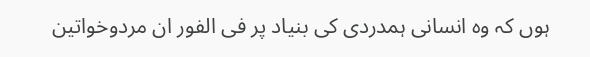ہوں کہ وہ انسانی ہمدردی کی بنیاد پر فی الفور ان مردوخواتین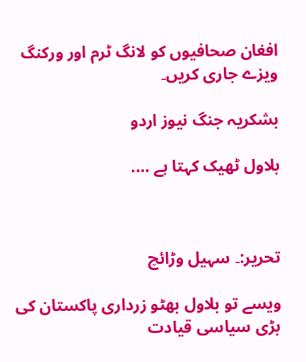افغان صحافیوں کو لانگ ٹرم اور ورکنگ ویزے جاری کریں۔

بشکریہ جنگ نیوز اردو

بلاول ٹھیک کہتا ہے ….



تحریر:۔ سہیل وڑائچ

ویسے تو بلاول بھٹو زرداری پاکستان کی بڑی سیاسی قیادت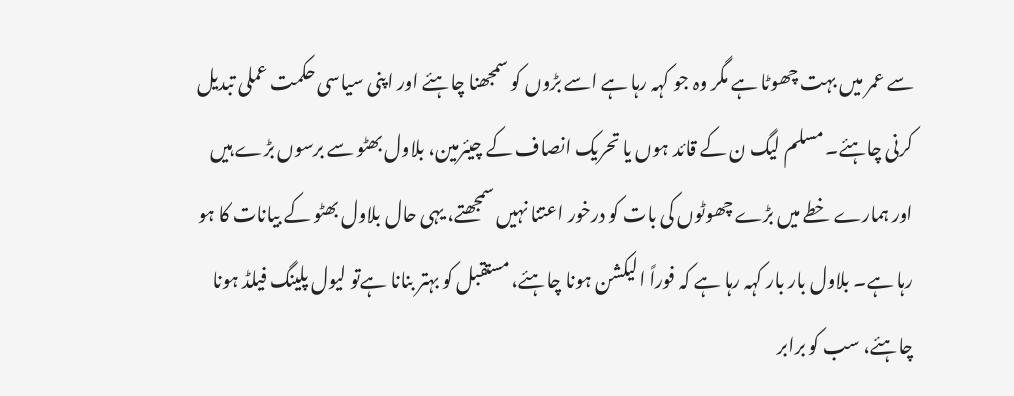سے عمر میں بہت چھوٹا ہے مگر وہ جو کہہ رہا ہے اسے بڑوں کو سمجھنا چاہئے اور اپنی سیاسی حکمت عملی تبدیل کرنی چاہئے۔ مسلم لیگ ن کے قائد ہوں یا تحریک انصاف کے چیئرمین، بلاول بھٹو سے برسوں بڑے ہیں اور ہمارے خطے میں بڑے چھوٹوں کی بات کو درخور اعتنا نہیں سمجھتے، یہی حال بلاول بھٹو کے بیانات کا ہو رہا ہے۔ بلاول بار بار کہہ رہا ہے کہ فوراً الیکشن ہونا چاہئے، مستقبل کو بہتر بنانا ہےتو لیول پلینگ فیلڈ ہونا چاہئے، سب کو برابر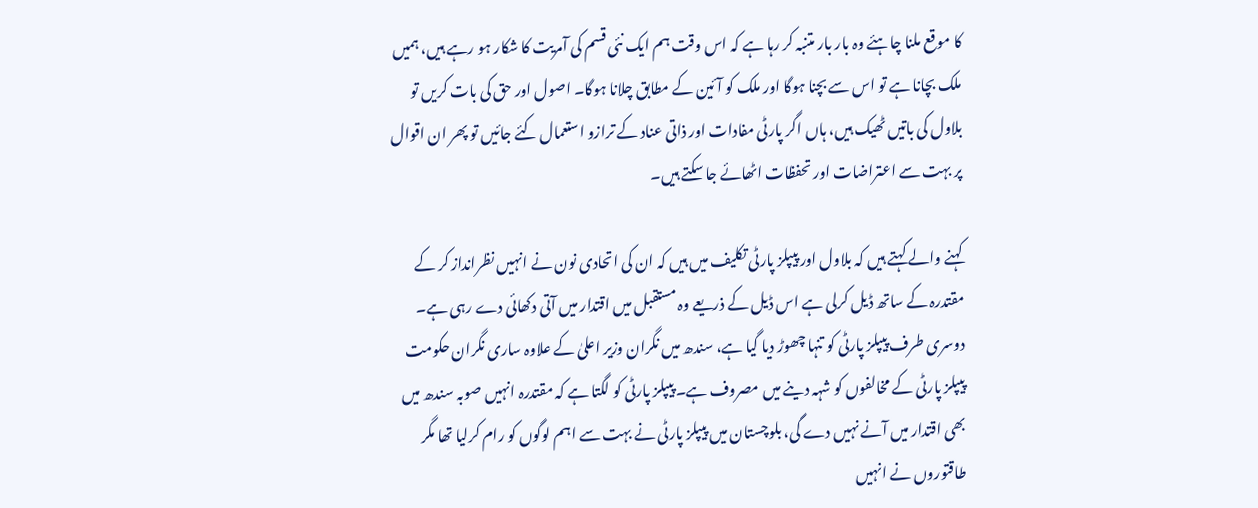کا موقع ملنا چاہئے وہ بار بار متنبہ کر رہا ہے کہ اس وقت ہم ایک نئی قسم کی آمریت کا شکار ہو رہے ہیں، ہمیں ملک بچانا ہے تو اس سے بچنا ہوگا اور ملک کو آئین کے مطابق چلانا ہوگا۔ اصول اور حق کی بات کریں تو بلاول کی باتیں ٹھیک ہیں، ہاں اگر پارٹی مفادات اور ذاتی عناد کے ترازو استعمال کئے جائیں تو پھر ان اقوال پر بہت سے اعتراضات اور تحفظات اٹھائے جا سکتے ہیں۔

کہنے والے کہتے ہیں کہ بلاول اور پیپلز پارٹی تکلیف میں ہیں کہ ان کی اتحادی نون نے انہیں نظرانداز کر کے مقتدرہ کے ساتھ ڈیل کرلی ہے اس ڈیل کے ذریعے وہ مستقبل میں اقتدار میں آتی دکھائی دے رہی ہے۔ دوسری طرف پیپلز پارٹی کو تنہا چھوڑ دیا گیا ہے، سندھ میں نگران وزیر اعلیٰ کے علاوہ ساری نگران حکومت پیپلز پارٹی کے مخالفوں کو شہہ دینے میں مصروف ہے۔ پیپلز پارٹی کو لگتا ہے کہ مقتدرہ انہیں صوبہ سندھ میں بھی اقتدار میں آنے نہیں دے گی، بلوچستان میں پیپلز پارٹی نے بہت سے اہم لوگوں کو رام کرلیا تھا مگر طاقتوروں نے انہیں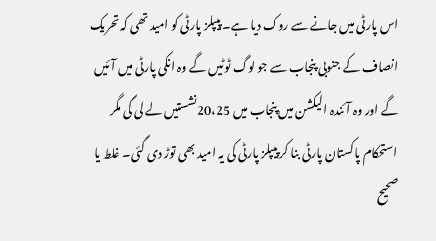اس پارٹی میں جانے سے روک دیا ہے۔ پیپلز پارٹی کو امید تھی کہ تحریک انصاف کے جنوبی پنجاب سے جو لوگ ٹوٹیں گے وہ انکی پارٹی میں آئیں گے اور وہ آئندہ الیکشن میں پنجاب میں 20،25نشستیں لے لی گی مگر استحکام پاکستان پارٹی بنا کر پیپلز پارٹی کی یہ امید بھی توڑ دی گئی۔ غلط یا صحیح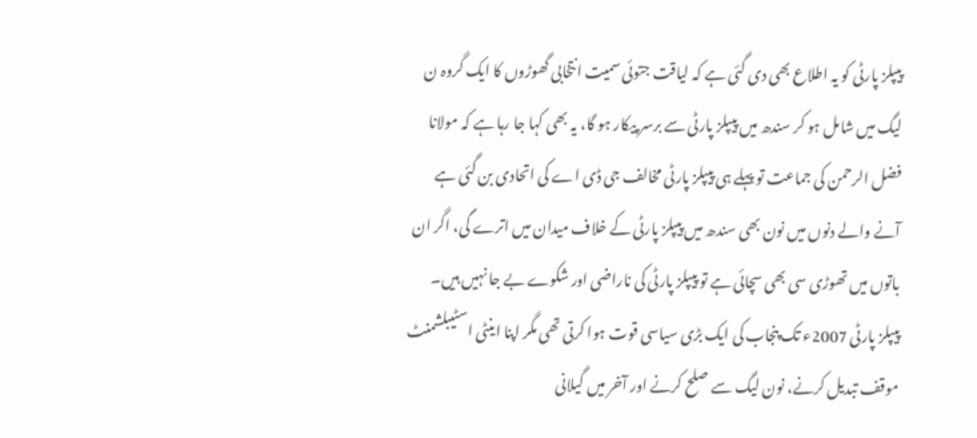پیپلز پارٹی کو یہ اطلاع بھی دی گئی ہے کہ لیاقت جتوئی سمیت انتخابی گھوڑوں کا ایک گروہ ن لیگ میں شامل ہو کر سندھ میں پیپلز پارٹی سے برسر پیکار ہو گا، یہ بھی کہا جا رہا ہے کہ مولانا فضل الرحمن کی جماعت تو پہلے ہی پیپلز پارٹی مخالف جی ڈی اے کی اتحادی بن گئی ہے آنے والے دنوں میں نون بھی سندھ میں پیپلز پارٹی کے خلاف میدان میں اترے گی، اگر ان باتوں میں تھوڑی سی بھی سچائی ہے تو پیپلز پارٹی کی ناراضی اور شکوے بے جا نہیں ہیں۔ پیپلز پارٹی 2007ء تک پنجاب کی ایک بڑی سیاسی قوت ہوا کرتی تھی مگر اپنا اینٹی اسٹیبلشمنٹ موقف تبدیل کرنے، نون لیگ سے صلح کرنے اور آخر میں گیلانی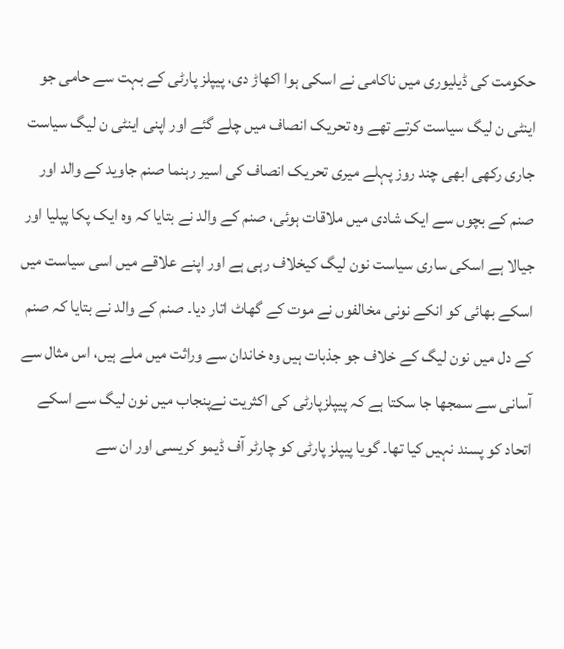حکومت کی ڈیلیوری میں ناکامی نے اسکی ہوا اکھاڑ دی، پیپلز پارٹی کے بہت سے حامی جو اینٹی ن لیگ سیاست کرتے تھے وہ تحریک انصاف میں چلے گئے اور اپنی اینٹی ن لیگ سیاست جاری رکھی ابھی چند روز پہلے میری تحریک انصاف کی اسیر رہنما صنم جاوید کے والد اور صنم کے بچوں سے ایک شادی میں ملاقات ہوئی، صنم کے والد نے بتایا کہ وہ ایک پکا پپلیا اور جیالا ہے اسکی ساری سیاست نون لیگ کیخلاف رہی ہے اور اپنے علاقے میں اسی سیاست میں اسکے بھائی کو انکے نونی مخالفوں نے موت کے گھاٹ اتار دیا۔ صنم کے والد نے بتایا کہ صنم کے دل میں نون لیگ کے خلاف جو جذبات ہیں وہ خاندان سے وراثت میں ملے ہیں، اس مثال سے آسانی سے سمجھا جا سکتا ہے کہ پیپلزپارٹی کی اکثریت نےپنجاب میں نون لیگ سے اسکے اتحاد کو پسند نہیں کیا تھا۔ گویا پیپلز پارٹی کو چارٹر آف ڈیمو کریسی اور ان سے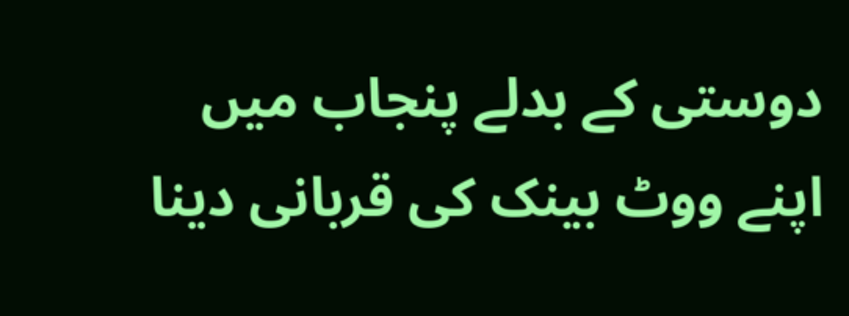دوستی کے بدلے پنجاب میں اپنے ووٹ بینک کی قربانی دینا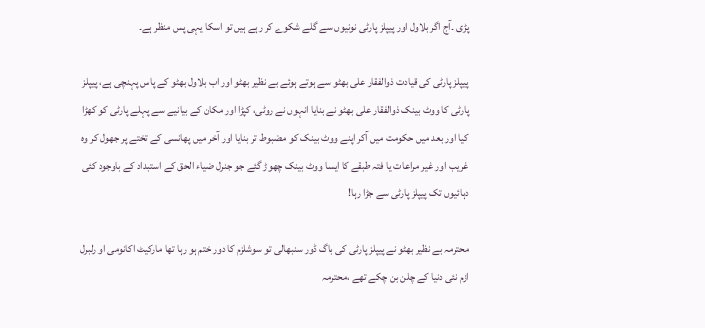پڑی ۔آج اگر بلاول اور پیپلز پارٹی نونیوں سے گلے شکوے کر رہے ہیں تو اسکا یہی پس منظر ہے۔

پیپلز پارٹی کی قیادت ذوالفقار علی بھٹو سے ہوتے ہوئے بے نظیر بھٹو اور اب بلاول بھٹو کے پاس پہنچی ہے، پیپلز پارٹی کا ووٹ بینک ذوالفقار علی بھٹو نے بنایا انہوں نے روٹی، کپڑا اور مکان کے بیانیے سے پہلے پارٹی کو کھڑا کیا اور بعد میں حکومت میں آکر اپنے ووٹ بینک کو مضبوط تر بنایا اور آخر میں پھانسی کے تختے پر جھول کر وہ غریب اور غیر مراعات یا فتہ طبقے کا ایسا ووٹ بینک چھوڑ گئے جو جنرل ضیاء الحق کے استبداد کے باوجود کئی دہائیوں تک پیپلز پارٹی سے جڑا رہا!

محترمہ بے نظیر بھٹو نے پیپلز پارٹی کی باگ ڈور سنبھالی تو سوشلزم کا دور ختم ہو رہا تھا مارکیٹ اکانومی او رلبرل ازم نئی دنیا کے چلن بن چکے تھے ،محترمہ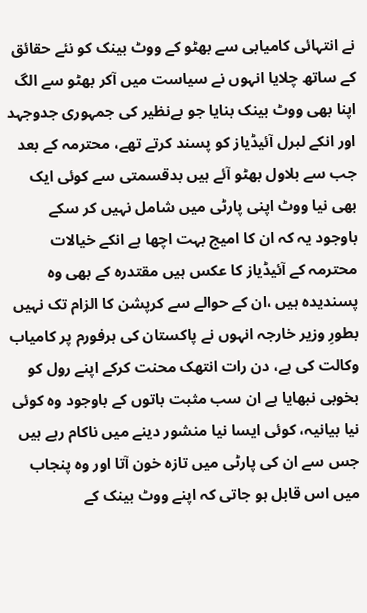نے انتہائی کامیابی سے بھٹو کے ووٹ بینک کو نئے حقائق کے ساتھ چلایا انہوں نے سیاست میں آکر بھٹو سے الگ اپنا بھی ووٹ بینک بنایا جو بےنظیر کی جمہوری جدوجہد اور انکے لبرل آئیڈیاز کو پسند کرتے تھے، محترمہ کے بعد جب سے بلاول بھٹو آئے ہیں بدقسمتی سے کوئی ایک بھی نیا ووٹ اپنی پارٹی میں شامل نہیں کر سکے باوجود یہ کہ ان کا امیج بہت اچھا ہے انکے خیالات محترمہ کے آئیڈیاز کا عکس ہیں مقتدرہ کے بھی وہ پسندیدہ ہیں ،ان کے حوالے سے کرپشن کا الزام تک نہیں بطورِ وزیر خارجہ انہوں نے پاکستان کی ہرفورم پر کامیاب وکالت کی ہے، دن رات انتھک محنت کرکے اپنے رول کو بخوبی نبھایا ہے ان سب مثبت باتوں کے باوجود وہ کوئی نیا بیانیہ، کوئی ایسا نیا منشور دینے میں ناکام رہے ہیں جس سے ان کی پارٹی میں تازہ خون آتا اور وہ پنجاب میں اس قابل ہو جاتی کہ اپنے ووٹ بینک کے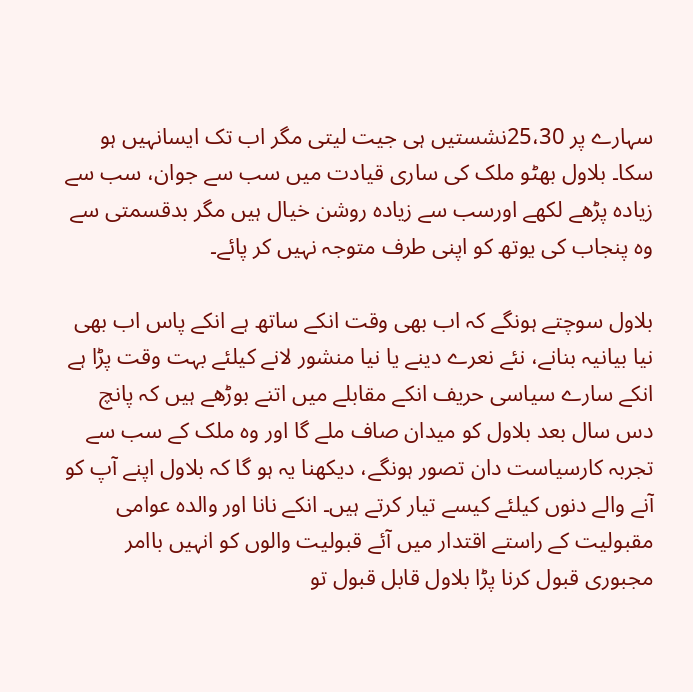سہارے پر 25،30نشستیں ہی جیت لیتی مگر اب تک ایسانہیں ہو سکا۔ بلاول بھٹو ملک کی ساری قیادت میں سب سے جوان، سب سے زیادہ پڑھے لکھے اورسب سے زیادہ روشن خیال ہیں مگر بدقسمتی سے وہ پنجاب کی یوتھ کو اپنی طرف متوجہ نہیں کر پائے۔

بلاول سوچتے ہونگے کہ اب بھی وقت انکے ساتھ ہے انکے پاس اب بھی نیا بیانیہ بنانے، نئے نعرے دینے یا نیا منشور لانے کیلئے بہت وقت پڑا ہے انکے سارے سیاسی حریف انکے مقابلے میں اتنے بوڑھے ہیں کہ پانچ دس سال بعد بلاول کو میدان صاف ملے گا اور وہ ملک کے سب سے تجربہ کارسیاست دان تصور ہونگے، دیکھنا یہ ہو گا کہ بلاول اپنے آپ کو آنے والے دنوں کیلئے کیسے تیار کرتے ہیں۔ انکے نانا اور والدہ عوامی مقبولیت کے راستے اقتدار میں آئے قبولیت والوں کو انہیں باامر مجبوری قبول کرنا پڑا بلاول قابل قبول تو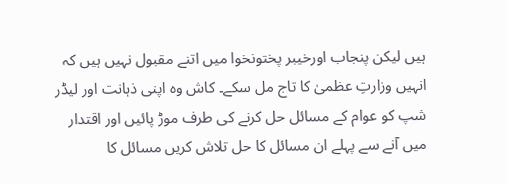ہیں لیکن پنجاب اورخیبر پختونخوا میں اتنے مقبول نہیں ہیں کہ انہیں وزارتِ عظمیٰ کا تاج مل سکے۔ کاش وہ اپنی ذہانت اور لیڈر شپ کو عوام کے مسائل حل کرنے کی طرف موڑ پائیں اور اقتدار میں آنے سے پہلے ان مسائل کا حل تلاش کریں مسائل کا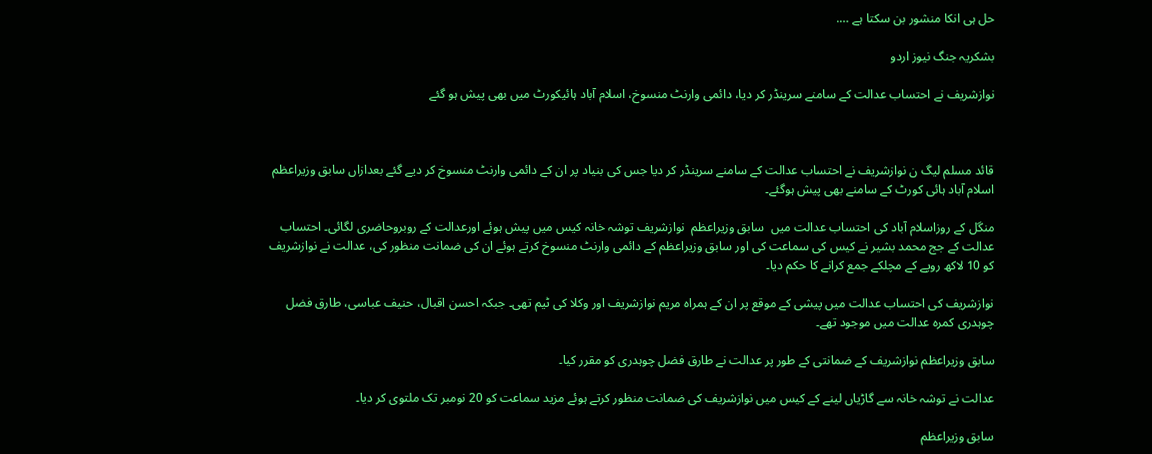حل ہی انکا منشور بن سکتا ہے ….

بشکریہ جنگ نیوز اردو

نوازشریف نے احتساب عدالت کے سامنے سرینڈر کر دیا، دائمی وارنٹ منسوخ، اسلام آباد ہائیکورٹ میں بھی پیش ہو گئے



قائد مسلم لیگ ن نوازشریف نے احتساب عدالت کے سامنے سرینڈر کر دیا جس کی بنیاد پر ان کے دائمی وارنٹ منسوخ کر دیے گئے بعدازاں سابق وزیراعظم اسلام آباد ہائی کورٹ کے سامنے بھی پیش ہوگئے۔

منگل کے روزاسلام آباد کی احتساب عدالت میں  سابق وزیراعظم  نوازشریف توشہ خانہ کیس میں پیش ہوئے اورعدالت کے روبروحاضری لگائی۔ احتساب عدالت کے جج محمد بشیر نے کیس کی سماعت کی اور سابق وزیراعظم کے دائمی وارنٹ منسوخ کرتے ہوئے ان کی ضمانت منظور کی، عدالت نے نوازشریف کو 10 لاکھ روپے کے مچلکے جمع کرانے کا حکم دیا۔

نوازشریف کی احتساب عدالت میں پیشی کے موقع پر ان کے ہمراہ مریم نوازشریف اور وکلا کی ٹیم تھی۔ جبکہ احسن اقبال، حنیف عباسی، طارق فضل چوہدری کمرہ عدالت میں موجود تھے۔

سابق وزیراعظم نوازشریف کے ضمانتی کے طور پر عدالت نے طارق فضل چوہدری کو مقرر کیا۔

عدالت نے توشہ خانہ سے گاڑیاں لینے کے کیس میں نوازشریف کی ضمانت منظور کرتے ہوئے مزید سماعت کو 20 نومبر تک ملتوی کر دیا۔

سابق وزیراعظم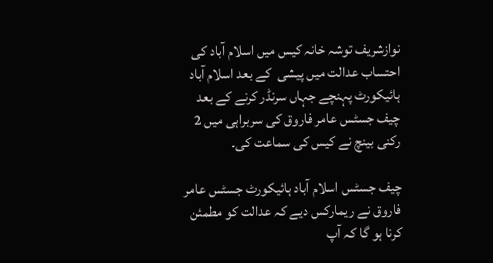نوازشریف توشہ خانہ کیس میں اسلام آباد کی احتساب عدالت میں پیشی  کے بعد اسلام آباد ہائیکورٹ پہنچے جہاں سرنڈر کرنے کے بعد چیف جسٹس عامر فاروق کی سربراہی میں 2 رکنی بینچ نے کیس کی سماعت کی۔

چیف جسٹس اسلام آباد ہائیکورٹ جسٹس عامر فاروق نے ریمارکس دیے کہ عدالت کو مطمئن کرنا ہو گا کہ آپ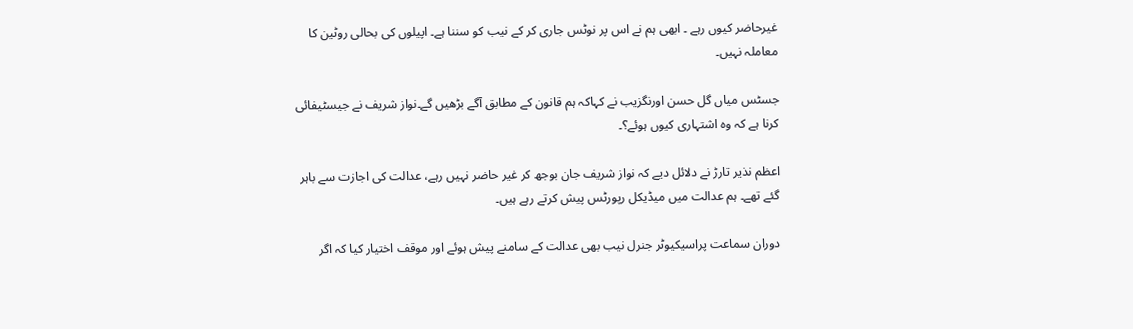غیرحاضر کیوں رہے ۔ ابھی ہم نے اس پر نوٹس جاری کر کے نیب کو سننا ہے۔ اپیلوں کی بحالی روٹین کا معاملہ نہیں۔

جسٹس میاں گل حسن اورنگزیب نے کہاکہ ہم قانون کے مطابق آگے بڑھیں گے۔نواز شریف نے جیسٹیفائی کرنا ہے کہ وہ اشتہاری کیوں ہوئے؟۔

اعظم نذیر تارڑ نے دلائل دیے کہ نواز شریف جان بوجھ کر غیر حاضر نہیں رہے، عدالت کی اجازت سے باہر گئے تھے۔ ہم عدالت میں میڈیکل رپورٹس پیش کرتے رہے ہیں۔

دوران سماعت پراسیکیوٹر جنرل نیب بھی عدالت کے سامنے پیش ہوئے اور موقف اختیار کیا کہ اگر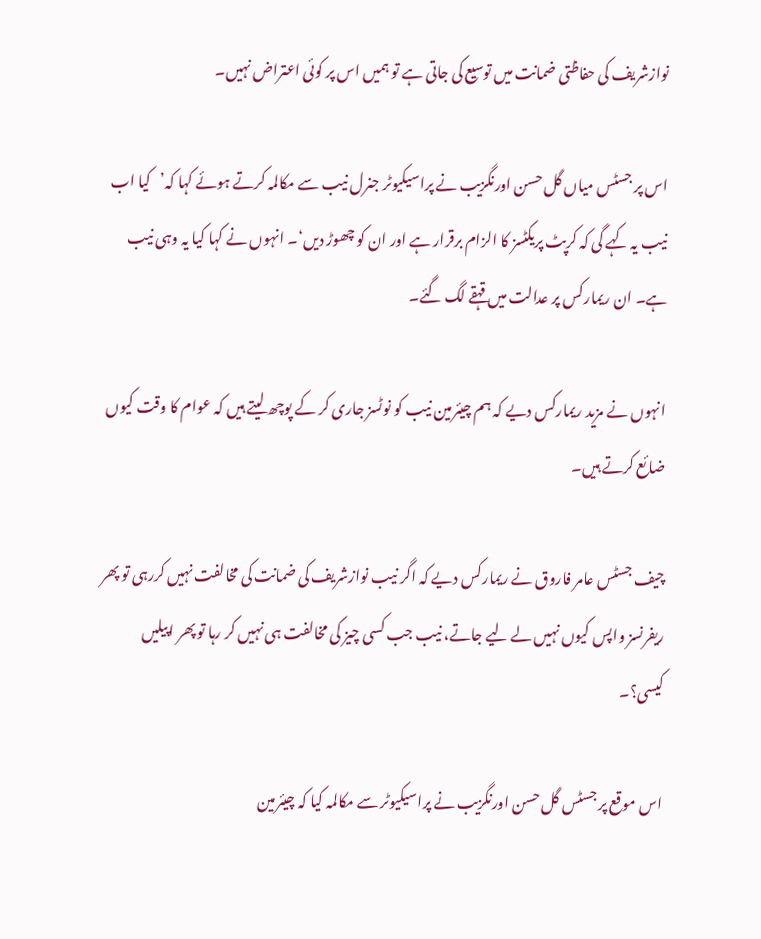نوازشریف کی حفاظتی ضمانت میں توسیع کی جاتی ہے تو ہمیں اس پر کوئی اعتراض نہیں۔

اس پر جسٹس میاں گل حسن اورنگزیب نے پراسیکیوٹر جنرل نیب سے مکالمہ کرتے ہوئے کہا کہ’کیا اب نیب یہ کہے گی کہ کرپٹ پریکٹسز کا الزام برقرار ہے اور ان کو چھوڑ دیں‘۔ انہوں نے کہا کیا یہ وہی نیب ہے۔ ان ریمارکس پر عدالت میں قہقے لگ گئے۔

انہوں نے مزید ریمارکس دیے کہ ہم چیئرمین نیب کو نوٹسز جاری کر کے پوچھ لیتے ہیں کہ عوام کا وقت کیوں ضائع کرتے ہیں۔

چیف جسٹس عامر فاروق نے ریمارکس دیے کہ اگر نیب نوازشریف کی ضمانت کی مخالفت نہیں کررہی تو پھر ریفرنسز واپس کیوں نہیں لے لیے جاتے، نیب جب کسی چیز کی مخالفت ہی نہیں کر رہا تو پھر اپیلیں کیسی؟۔

اس موقع پر جسٹس گل حسن اورنگزیب نے پراسیکیوٹر سے مکالمہ کیا کہ چیئرمین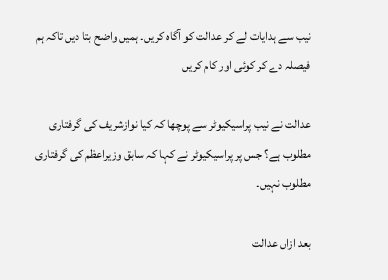نیب سے ہدایات لے کر عدالت کو آگاہ کریں۔ ہمیں واضح بتا دیں تاکہ ہم فیصلہ دے کر کوئی اور کام کریں

عدالت نے نیب پراسیکیوٹر سے پوچھا کہ کیا نوازشریف کی گرفتاری مطلوب ہے؟ جس پر پراسیکیوٹر نے کہا کہ سابق وزیراعظم کی گرفتاری مطلوب نہیں۔

بعد ازاں عدالت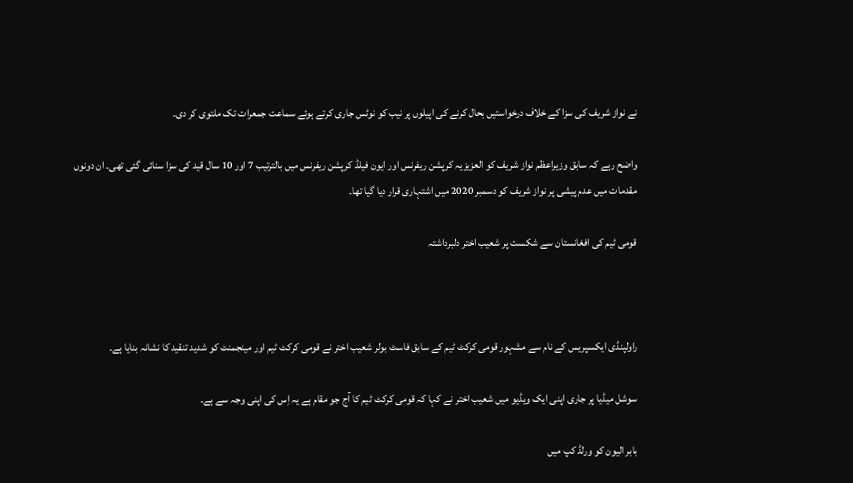نے نواز شریف کی سزا کے خلاف درخواستیں بحال کرنے کی اپیلوں پر نیب کو نوٹس جاری کرتے ہوئے سماعت جمعرات تک ملتوی کر دی۔

واضح رہے کہ سابق وزیراعظم نواز شریف کو العزیزیہ کرپشن ریفرنس اور ایون فیلڈ کرپشن ریفرنس میں بالترتیب 7 اور 10 سال قید کی سزا سنائی گئی تھی۔ ان دونوں مقدمات میں عدم پیشی پر نواز شریف کو دسمبر 2020 میں اشتہاری قرار دیا گیا تھا۔

قومی ٹیم کی افغانستان سے شکست پر شعیب اختر دلبرداشتہ



راولپنڈی ایکسپریس کے نام سے مشہور قومی کرکٹ ٹیم کے سابق فاسٹ بولر شعیب اختر نے قومی کرکٹ ٹیم اور مینجمنٹ کو شدید تنقید کا نشانہ بنایا ہے۔

سوشل میڈیا پر جاری اپنی ایک ویڈیو میں شعیب اختر نے کہا کہ قومی کرکٹ ٹیم کا آج جو مقام ہے یہ اِس کی اپنی وجہ سے ہے۔

بابر الیون کو ورلڈ کپ میں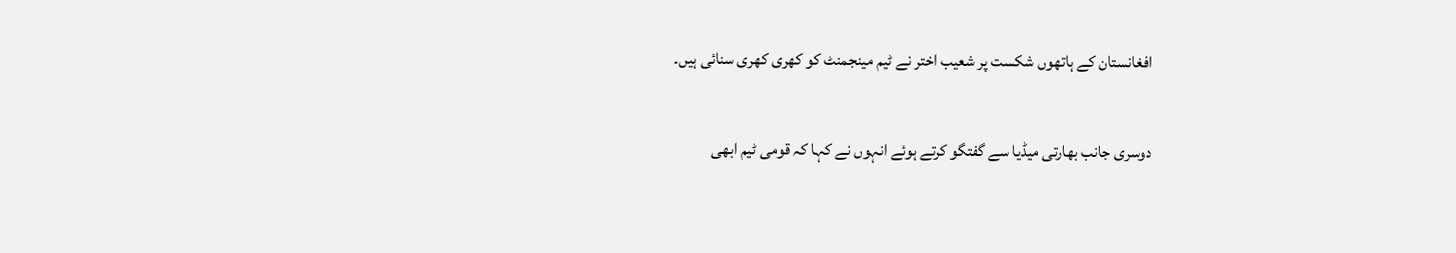افغانستان کے ہاتھوں شکست پر شعیب اختر نے ٹیم مینجمنٹ کو کھری کھری سنائی ہیں۔

دوسری جانب بھارتی میڈیا سے گفتگو کرتے ہوئے انہوں نے کہا کہ قومی ٹیم ابھی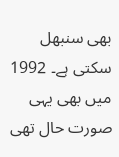بھی سنبھل سکتی ہے۔ 1992 میں بھی یہی صورت حال تھی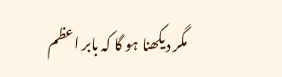مگر دیکھنا ہو گا کہ بابر اعظم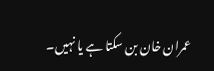عمران خان بن سکتا ہے یا نہیں۔